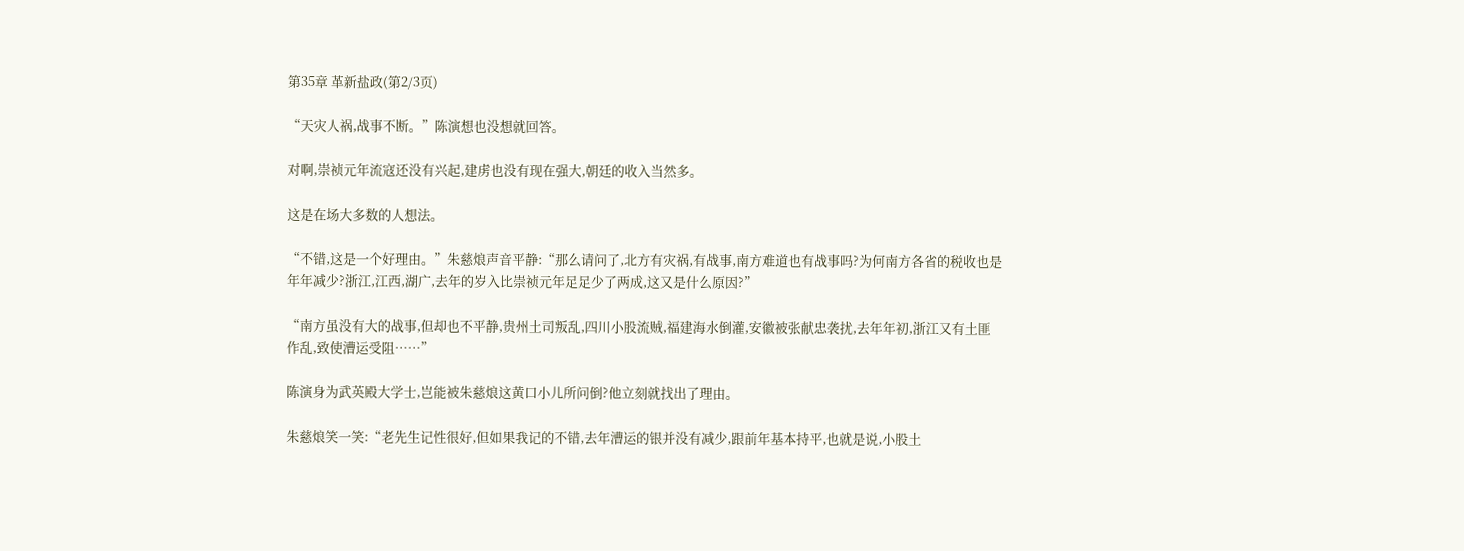第35章 革新盐政(第2/3页)

“天灾人祸,战事不断。”陈演想也没想就回答。

对啊,崇祯元年流寇还没有兴起,建虏也没有现在强大,朝廷的收入当然多。

这是在场大多数的人想法。

“不错,这是一个好理由。”朱慈烺声音平静:“那么请问了,北方有灾祸,有战事,南方难道也有战事吗?为何南方各省的税收也是年年减少?浙江,江西,湖广,去年的岁入比崇祯元年足足少了两成,这又是什么原因?”

“南方虽没有大的战事,但却也不平静,贵州土司叛乱,四川小股流贼,福建海水倒灌,安徽被张献忠袭扰,去年年初,浙江又有土匪作乱,致使漕运受阻……”

陈演身为武英殿大学士,岂能被朱慈烺这黄口小儿所问倒?他立刻就找出了理由。

朱慈烺笑一笑:“老先生记性很好,但如果我记的不错,去年漕运的银并没有减少,跟前年基本持平,也就是说,小股土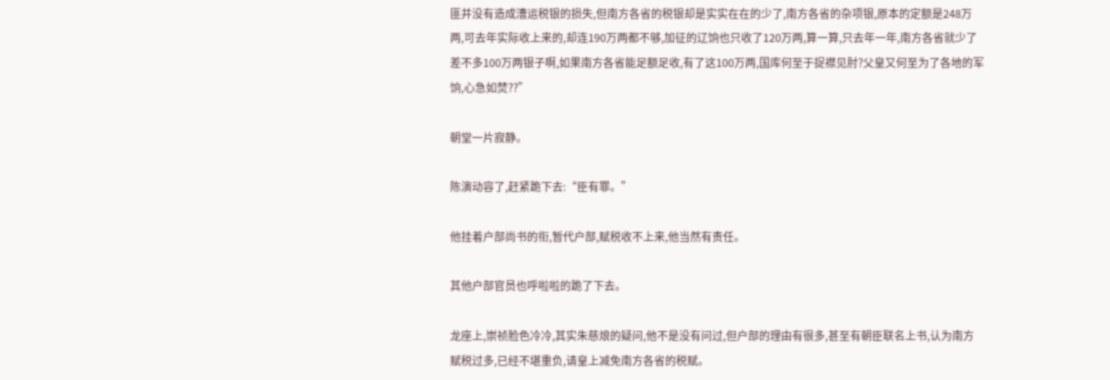匪并没有造成漕运税银的损失,但南方各省的税银却是实实在在的少了,南方各省的杂项银,原本的定额是248万两,可去年实际收上来的,却连190万两都不够,加征的辽饷也只收了120万两,算一算,只去年一年,南方各省就少了差不多100万两银子啊,如果南方各省能足额足收,有了这100万两,国库何至于捉襟见肘?父皇又何至为了各地的军饷,心急如焚??”

朝堂一片寂静。

陈演动容了,赶紧跪下去:“臣有罪。”

他挂着户部尚书的衔,暂代户部,赋税收不上来,他当然有责任。

其他户部官员也呼啦啦的跪了下去。

龙座上,崇祯脸色冷冷,其实朱慈烺的疑问,他不是没有问过,但户部的理由有很多,甚至有朝臣联名上书,认为南方赋税过多,已经不堪重负,请皇上减免南方各省的税赋。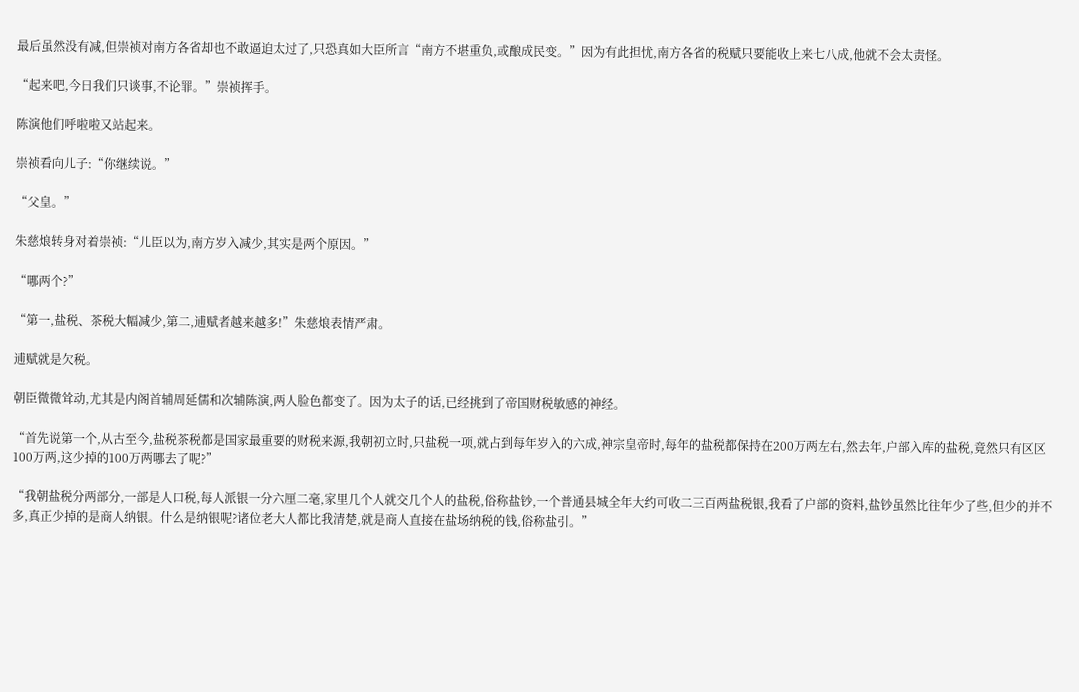最后虽然没有减,但崇祯对南方各省却也不敢逼迫太过了,只恐真如大臣所言“南方不堪重负,或酿成民变。”因为有此担忧,南方各省的税赋只要能收上来七八成,他就不会太责怪。

“起来吧,今日我们只谈事,不论罪。”崇祯挥手。

陈演他们呼啦啦又站起来。

崇祯看向儿子:“你继续说。”

“父皇。”

朱慈烺转身对着崇祯:“儿臣以为,南方岁入减少,其实是两个原因。”

“哪两个?”

“第一,盐税、茶税大幅减少,第二,逋赋者越来越多!”朱慈烺表情严肃。

逋赋就是欠税。

朝臣微微耸动,尤其是内阁首辅周延儒和次辅陈演,两人脸色都变了。因为太子的话,已经挑到了帝国财税敏感的神经。

“首先说第一个,从古至今,盐税茶税都是国家最重要的财税来源,我朝初立时,只盐税一项,就占到每年岁入的六成,神宗皇帝时,每年的盐税都保持在200万两左右,然去年,户部入库的盐税,竟然只有区区100万两,这少掉的100万两哪去了呢?”

“我朝盐税分两部分,一部是人口税,每人派银一分六厘二毫,家里几个人就交几个人的盐税,俗称盐钞,一个普通县城全年大约可收二三百两盐税银,我看了户部的资料,盐钞虽然比往年少了些,但少的并不多,真正少掉的是商人纳银。什么是纳银呢?诸位老大人都比我清楚,就是商人直接在盐场纳税的钱,俗称盐引。”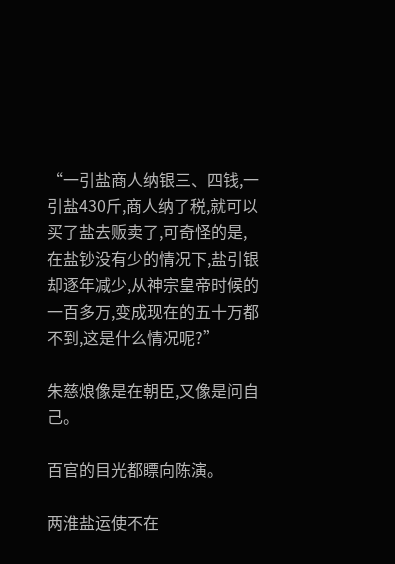“一引盐商人纳银三、四钱,一引盐430斤,商人纳了税,就可以买了盐去贩卖了,可奇怪的是,在盐钞没有少的情况下,盐引银却逐年减少,从神宗皇帝时候的一百多万,变成现在的五十万都不到,这是什么情况呢?”

朱慈烺像是在朝臣,又像是问自己。

百官的目光都瞟向陈演。

两淮盐运使不在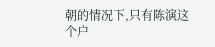朝的情况下,只有陈演这个户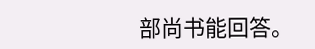部尚书能回答。